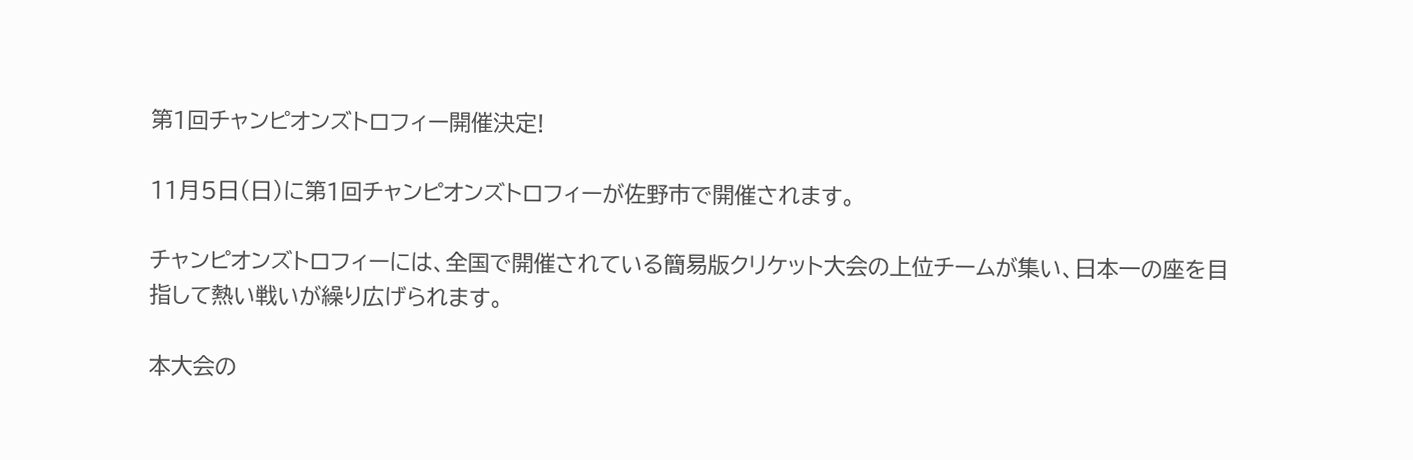第1回チャンピオンズトロフィー開催決定!

11月5日(日)に第1回チャンピオンズトロフィーが佐野市で開催されます。

チャンピオンズトロフィーには、全国で開催されている簡易版クリケット大会の上位チームが集い、日本一の座を目指して熱い戦いが繰り広げられます。

本大会の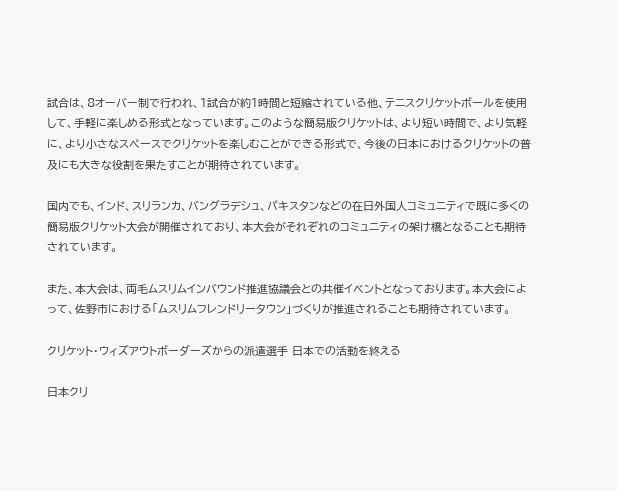試合は、8オーバー制で行われ、1試合が約1時間と短縮されている他、テニスクリケットボールを使用して、手軽に楽しめる形式となっています。このような簡易版クリケットは、より短い時間で、より気軽に、より小さなスペースでクリケットを楽しむことができる形式で、今後の日本におけるクリケットの普及にも大きな役割を果たすことが期待されています。

国内でも、インド、スリランカ、バングラデシュ、パキスタンなどの在日外国人コミュニティで既に多くの簡易版クリケット大会が開催されており、本大会がそれぞれのコミュニティの架け橋となることも期待されています。

また、本大会は、両毛ムスリムインバウンド推進協議会との共催イベントとなっております。本大会によって、佐野市における「ムスリムフレンドリータウン」づくりが推進されることも期待されています。

クリケット・ウィズアウトボーダーズからの派遣選手 日本での活動を終える

日本クリ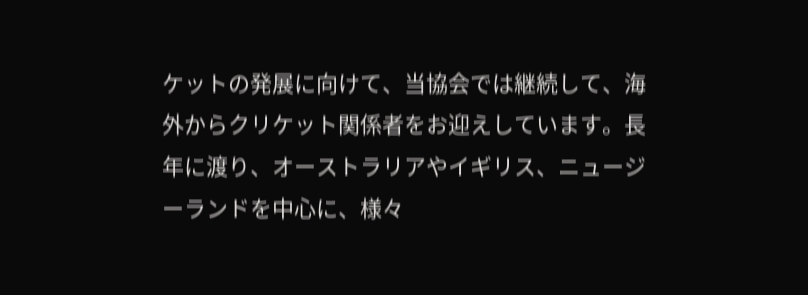ケットの発展に向けて、当協会では継続して、海外からクリケット関係者をお迎えしています。長年に渡り、オーストラリアやイギリス、ニュージーランドを中心に、様々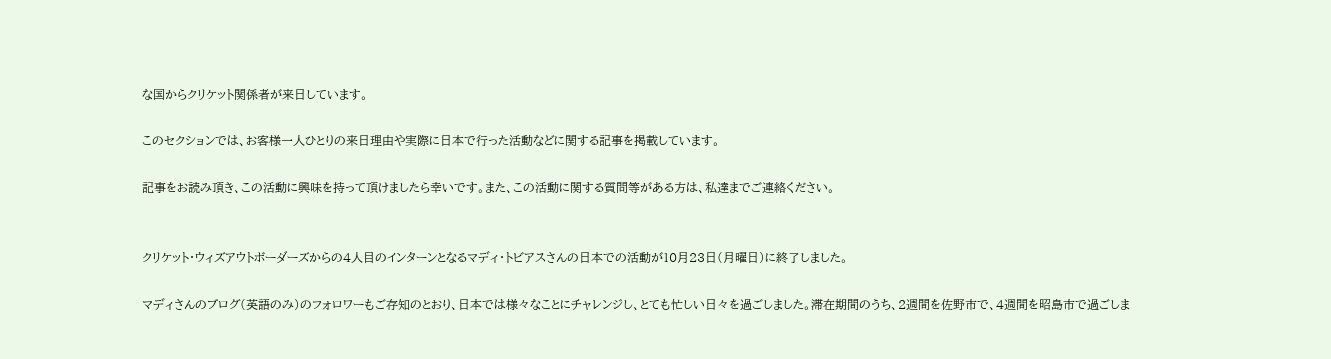な国からクリケット関係者が来日しています。

このセクションでは、お客様一人ひとりの来日理由や実際に日本で行った活動などに関する記事を掲載しています。

記事をお読み頂き、この活動に興味を持って頂けましたら幸いです。また、この活動に関する質問等がある方は、私達までご連絡ください。


クリケット・ウィズアウトボーダーズからの4人目のインターンとなるマディ・トビアスさんの日本での活動が10月23日(月曜日)に終了しました。

マディさんのブログ(英語のみ)のフォロワーもご存知のとおり、日本では様々なことにチャレンジし、とても忙しい日々を過ごしました。滞在期間のうち、2週間を佐野市で、4週間を昭島市で過ごしま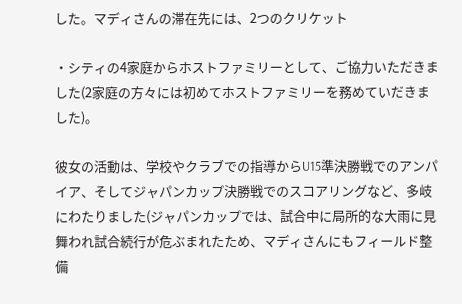した。マディさんの滞在先には、2つのクリケット

・シティの4家庭からホストファミリーとして、ご協力いただきました(2家庭の方々には初めてホストファミリーを務めていだきました)。

彼女の活動は、学校やクラブでの指導からU15準決勝戦でのアンパイア、そしてジャパンカップ決勝戦でのスコアリングなど、多岐にわたりました(ジャパンカップでは、試合中に局所的な大雨に見舞われ試合続行が危ぶまれたため、マディさんにもフィールド整備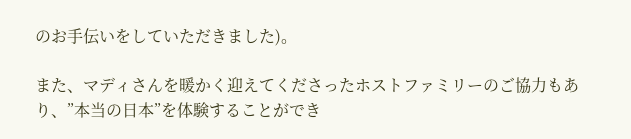のお手伝いをしていただきました)。

また、マディさんを暖かく迎えてくださったホストファミリーのご協力もあり、”本当の日本”を体験することができ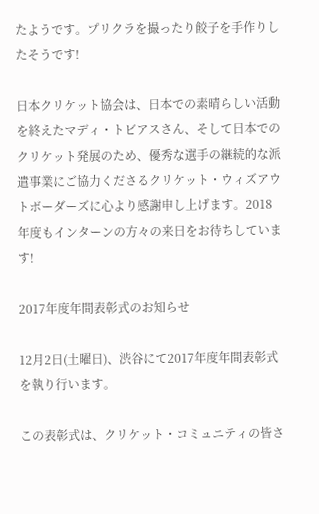たようです。プリクラを撮ったり餃子を手作りしたそうです!

日本クリケット協会は、日本での素晴らしい活動を終えたマディ・トビアスさん、そして日本でのクリケット発展のため、優秀な選手の継続的な派遣事業にご協力くださるクリケット・ウィズアウトボーダーズに心より感謝申し上げます。2018年度もインターンの方々の来日をお待ちしています!

2017年度年間表彰式のお知らせ

12月2日(土曜日)、渋谷にて2017年度年間表彰式を執り行います。

この表彰式は、クリケット・コミュニティの皆さ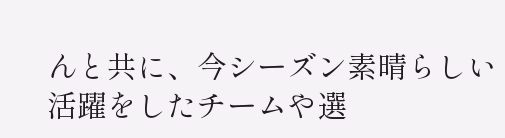んと共に、今シーズン素晴らしい活躍をしたチームや選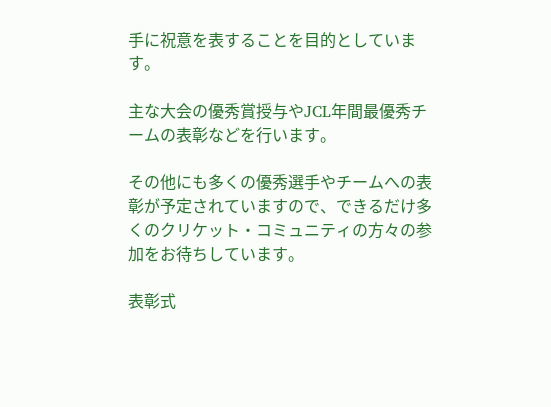手に祝意を表することを目的としています。

主な大会の優秀賞授与やJCL年間最優秀チームの表彰などを行います。

その他にも多くの優秀選手やチームへの表彰が予定されていますので、できるだけ多くのクリケット・コミュニティの方々の参加をお待ちしています。

表彰式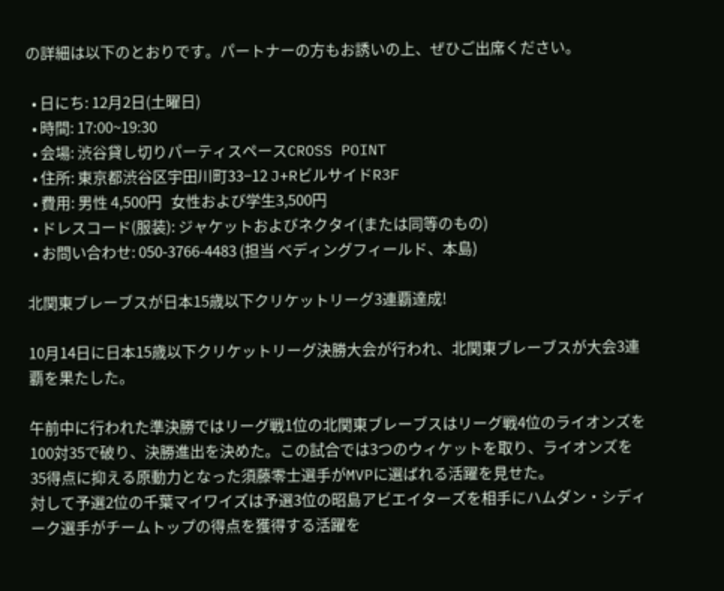の詳細は以下のとおりです。パートナーの方もお誘いの上、ぜひご出席ください。

  • 日にち: 12月2日(土曜日)
  • 時間: 17:00~19:30
  • 会場: 渋谷貸し切りパーティスペースCROSS POINT
  • 住所: 東京都渋谷区宇田川町33−12 J+RビルサイドR3F
  • 費用: 男性 4,500円   女性および学生3,500円
  • ドレスコード(服装): ジャケットおよびネクタイ(または同等のもの)
  • お問い合わせ: 050-3766-4483 (担当 ベディングフィールド、本島)

北関東ブレーブスが日本15歳以下クリケットリーグ3連覇達成!

10月14日に日本15歳以下クリケットリーグ決勝大会が行われ、北関東ブレーブスが大会3連覇を果たした。

午前中に行われた準決勝ではリーグ戦1位の北関東ブレーブスはリーグ戦4位のライオンズを100対35で破り、決勝進出を決めた。この試合では3つのウィケットを取り、ライオンズを35得点に抑える原動力となった須藤零士選手がMVPに選ばれる活躍を見せた。
対して予選2位の千葉マイワイズは予選3位の昭島アビエイターズを相手にハムダン・シディーク選手がチームトップの得点を獲得する活躍を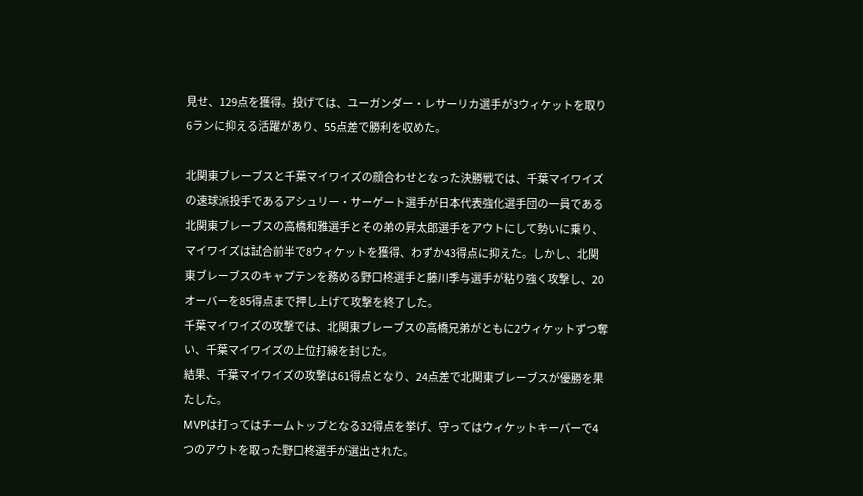見せ、129点を獲得。投げては、ユーガンダー・レサーリカ選手が3ウィケットを取り6ランに抑える活躍があり、55点差で勝利を収めた。

北関東ブレーブスと千葉マイワイズの顔合わせとなった決勝戦では、千葉マイワイズの速球派投手であるアシュリー・サーゲート選手が日本代表強化選手団の一員である北関東ブレーブスの高橋和雅選手とその弟の昇太郎選手をアウトにして勢いに乗り、マイワイズは試合前半で8ウィケットを獲得、わずか43得点に抑えた。しかし、北関東ブレーブスのキャプテンを務める野口柊選手と藤川季与選手が粘り強く攻撃し、20オーバーを85得点まで押し上げて攻撃を終了した。
千葉マイワイズの攻撃では、北関東ブレーブスの高橋兄弟がともに2ウィケットずつ奪い、千葉マイワイズの上位打線を封じた。
結果、千葉マイワイズの攻撃は61得点となり、24点差で北関東ブレーブスが優勝を果たした。
MVPは打ってはチームトップとなる32得点を挙げ、守ってはウィケットキーパーで4つのアウトを取った野口柊選手が選出された。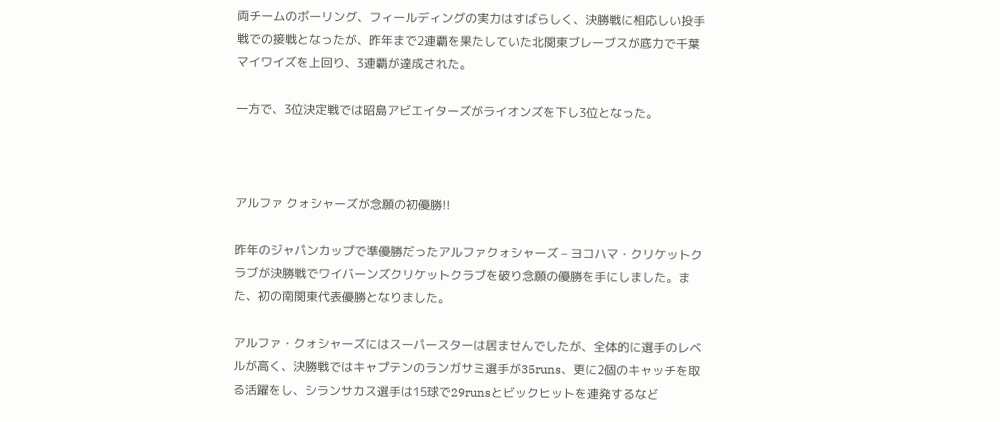両チームのボーリング、フィールディングの実力はすばらしく、決勝戦に相応しい投手戦での接戦となったが、昨年まで2連覇を果たしていた北関東ブレーブスが底力で千葉マイワイズを上回り、3連覇が達成された。

一方で、3位決定戦では昭島アビエイターズがライオンズを下し3位となった。



アルファ クォシャーズが念願の初優勝!!

昨年のジャパンカップで準優勝だったアルファクォシャーズ – ヨコハマ・クリケットクラブが決勝戦でワイバーンズクリケットクラブを破り念願の優勝を手にしました。また、初の南関東代表優勝となりました。

アルファ・クォシャーズにはスーパースターは居ませんでしたが、全体的に選手のレベルが高く、決勝戦ではキャプテンのランガサミ選手が35runs、更に2個のキャッチを取る活躍をし、シランサカス選手は15球で29runsとビックヒットを連発するなど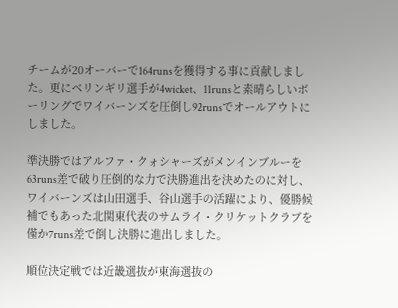チームが20オーバーで164runsを獲得する事に貢献しました。更にベリンギリ選手が4wicket、11runsと素晴らしいボーリングでワイバーンズを圧倒し92runsでオールアウトにしました。

準決勝ではアルファ・クォシャーズがメンインブルーを63runs差で破り圧倒的な力で決勝進出を決めたのに対し、ワイバーンズは山田選手、谷山選手の活躍により、優勝候補でもあった北関東代表のサムライ・クリケットクラブを僅か7runs差で倒し決勝に進出しました。

順位決定戦では近畿選抜が東海選抜の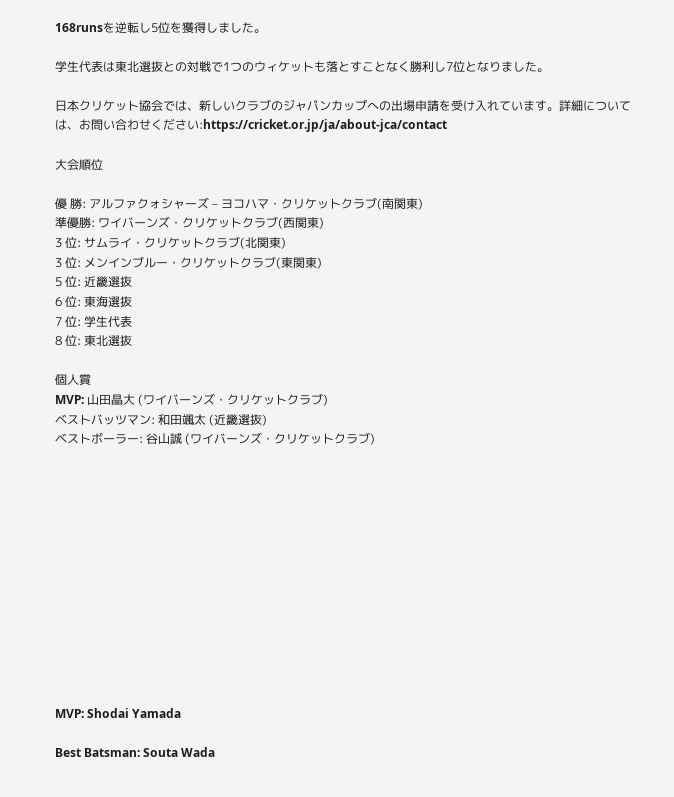168runsを逆転し5位を獲得しました。

学生代表は東北選抜との対戦で1つのウィケットも落とすことなく勝利し7位となりました。

日本クリケット協会では、新しいクラブのジャパンカップへの出場申請を受け入れています。詳細については、お問い合わせください:https://cricket.or.jp/ja/about-jca/contact

大会順位

優 勝: アルファクォシャーズ – ヨコハマ・クリケットクラブ(南関東)
準優勝: ワイバーンズ・クリケットクラブ(西関東)
3 位: サムライ・クリケットクラブ(北関東)
3 位: メンインブルー・クリケットクラブ(東関東)
5 位: 近畿選抜
6 位: 東海選抜
7 位: 学生代表
8 位: 東北選抜

個人賞
MVP: 山田晶大 (ワイバーンズ・クリケットクラブ)
ベストバッツマン: 和田颯太 (近畿選抜)
ベストボーラー: 谷山誠 (ワイバーンズ・クリケットクラブ)













MVP: Shodai Yamada

Best Batsman: Souta Wada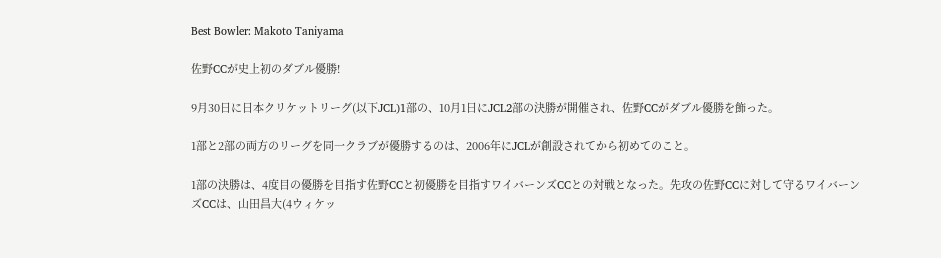Best Bowler: Makoto Taniyama

佐野CCが史上初のダブル優勝!

9月30日に日本クリケットリーグ(以下JCL)1部の、10月1日にJCL2部の決勝が開催され、佐野CCがダブル優勝を飾った。

1部と2部の両方のリーグを同一クラブが優勝するのは、2006年にJCLが創設されてから初めてのこと。

1部の決勝は、4度目の優勝を目指す佐野CCと初優勝を目指すワイバーンズCCとの対戦となった。先攻の佐野CCに対して守るワイバーンズCCは、山田昌大(4ウィケッ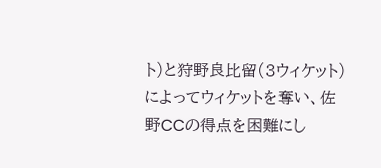ト)と狩野良比留(3ウィケット)によってウィケットを奪い、佐野CCの得点を困難にし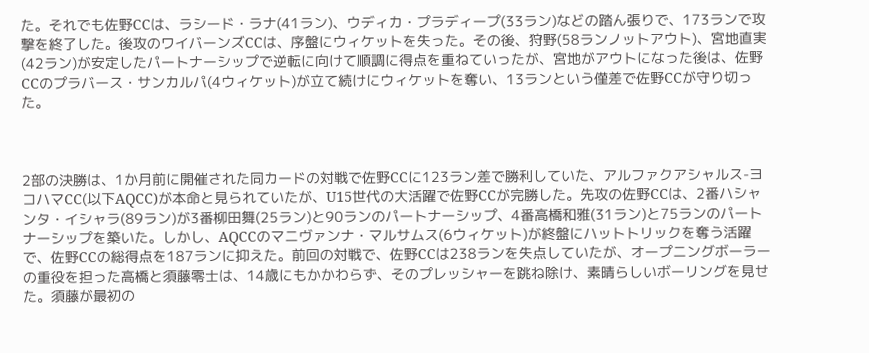た。それでも佐野CCは、ラシード・ラナ(41ラン)、ウディカ・プラディープ(33ラン)などの踏ん張りで、173ランで攻撃を終了した。後攻のワイバーンズCCは、序盤にウィケットを失った。その後、狩野(58ランノットアウト)、宮地直実(42ラン)が安定したパートナーシップで逆転に向けて順調に得点を重ねていったが、宮地がアウトになった後は、佐野CCのプラバース・サンカルパ(4ウィケット)が立て続けにウィケットを奪い、13ランという僅差で佐野CCが守り切った。



2部の決勝は、1か月前に開催された同カードの対戦で佐野CCに123ラン差で勝利していた、アルファクアシャルス-ヨコハマCC(以下AQCC)が本命と見られていたが、U15世代の大活躍で佐野CCが完勝した。先攻の佐野CCは、2番ハシャンタ・イシャラ(89ラン)が3番柳田舞(25ラン)と90ランのパートナーシップ、4番高橋和雅(31ラン)と75ランのパートナーシップを築いた。しかし、AQCCのマニヴァンナ・マルサムス(6ウィケット)が終盤にハットトリックを奪う活躍で、佐野CCの総得点を187ランに抑えた。前回の対戦で、佐野CCは238ランを失点していたが、オープニングボーラーの重役を担った高橋と須藤零士は、14歳にもかかわらず、そのプレッシャーを跳ね除け、素晴らしいボーリングを見せた。須藤が最初の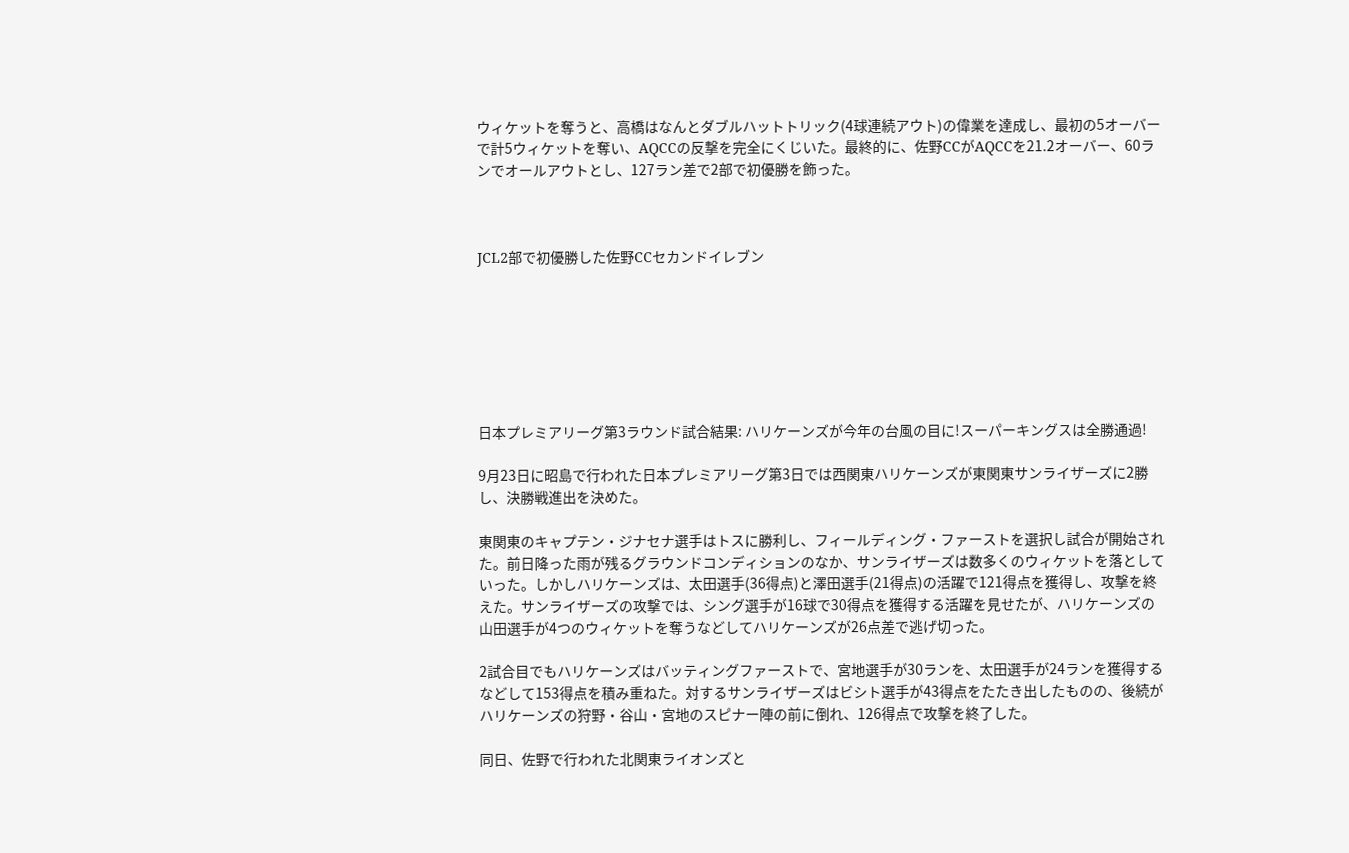ウィケットを奪うと、高橋はなんとダブルハットトリック(4球連続アウト)の偉業を達成し、最初の5オーバーで計5ウィケットを奪い、AQCCの反撃を完全にくじいた。最終的に、佐野CCがAQCCを21.2オーバー、60ランでオールアウトとし、127ラン差で2部で初優勝を飾った。



JCL2部で初優勝した佐野CCセカンドイレブン







日本プレミアリーグ第3ラウンド試合結果: ハリケーンズが今年の台風の目に!スーパーキングスは全勝通過!

9月23日に昭島で行われた日本プレミアリーグ第3日では西関東ハリケーンズが東関東サンライザーズに2勝し、決勝戦進出を決めた。

東関東のキャプテン・ジナセナ選手はトスに勝利し、フィールディング・ファーストを選択し試合が開始された。前日降った雨が残るグラウンドコンディションのなか、サンライザーズは数多くのウィケットを落としていった。しかしハリケーンズは、太田選手(36得点)と澤田選手(21得点)の活躍で121得点を獲得し、攻撃を終えた。サンライザーズの攻撃では、シング選手が16球で30得点を獲得する活躍を見せたが、ハリケーンズの山田選手が4つのウィケットを奪うなどしてハリケーンズが26点差で逃げ切った。

2試合目でもハリケーンズはバッティングファーストで、宮地選手が30ランを、太田選手が24ランを獲得するなどして153得点を積み重ねた。対するサンライザーズはビシト選手が43得点をたたき出したものの、後続がハリケーンズの狩野・谷山・宮地のスピナー陣の前に倒れ、126得点で攻撃を終了した。

同日、佐野で行われた北関東ライオンズと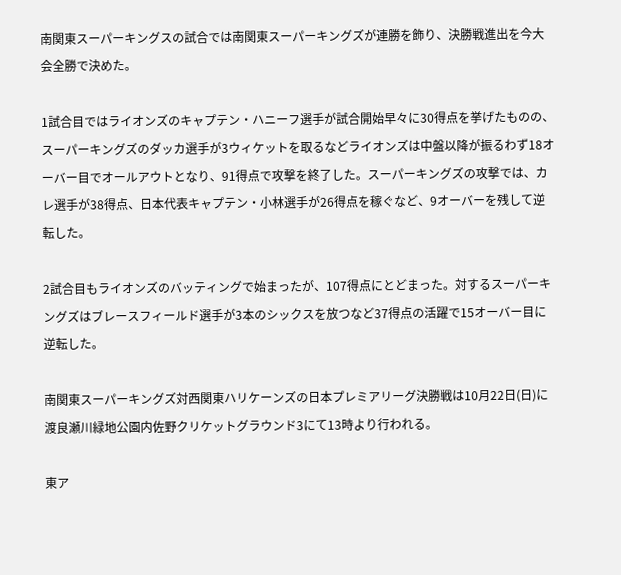南関東スーパーキングスの試合では南関東スーパーキングズが連勝を飾り、決勝戦進出を今大会全勝で決めた。

1試合目ではライオンズのキャプテン・ハニーフ選手が試合開始早々に30得点を挙げたものの、スーパーキングズのダッカ選手が3ウィケットを取るなどライオンズは中盤以降が振るわず18オーバー目でオールアウトとなり、91得点で攻撃を終了した。スーパーキングズの攻撃では、カレ選手が38得点、日本代表キャプテン・小林選手が26得点を稼ぐなど、9オーバーを残して逆転した。

2試合目もライオンズのバッティングで始まったが、107得点にとどまった。対するスーパーキングズはブレースフィールド選手が3本のシックスを放つなど37得点の活躍で15オーバー目に逆転した。

南関東スーパーキングズ対西関東ハリケーンズの日本プレミアリーグ決勝戦は10月22日(日)に渡良瀬川緑地公園内佐野クリケットグラウンド3にて13時より行われる。

東ア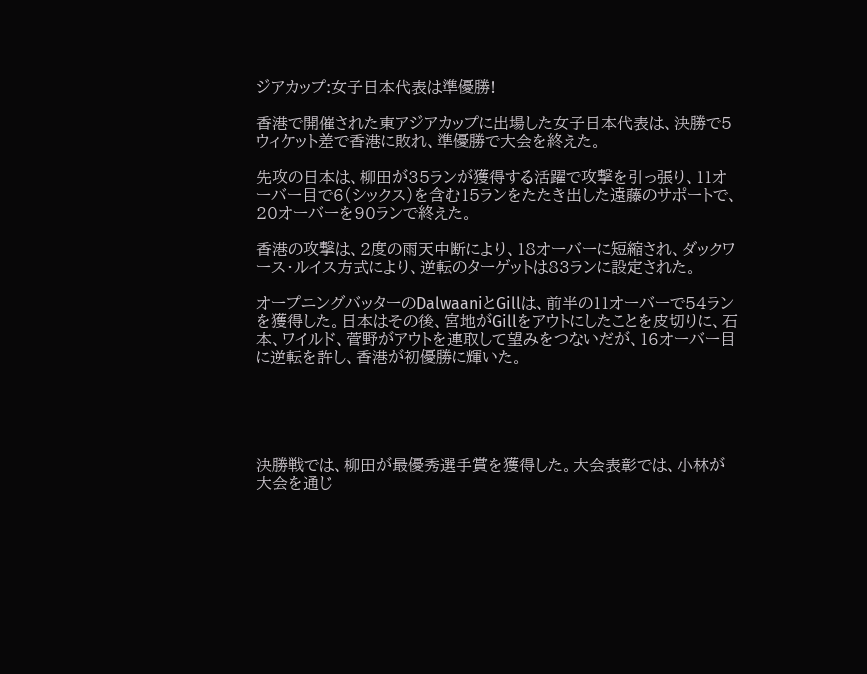ジアカップ:女子日本代表は準優勝!

香港で開催された東アジアカップに出場した女子日本代表は、決勝で5ウィケット差で香港に敗れ、準優勝で大会を終えた。

先攻の日本は、柳田が35ランが獲得する活躍で攻撃を引っ張り、11オーバー目で6(シックス)を含む15ランをたたき出した遠藤のサポートで、20オーバーを90ランで終えた。

香港の攻撃は、2度の雨天中断により、18オーバーに短縮され、ダックワース・ルイス方式により、逆転のターゲットは83ランに設定された。

オープニングバッターのDalwaaniとGillは、前半の11オーバーで54ランを獲得した。日本はその後、宮地がGillをアウトにしたことを皮切りに、石本、ワイルド、菅野がアウトを連取して望みをつないだが、16オーバー目に逆転を許し、香港が初優勝に輝いた。





決勝戦では、柳田が最優秀選手賞を獲得した。大会表彰では、小林が大会を通じ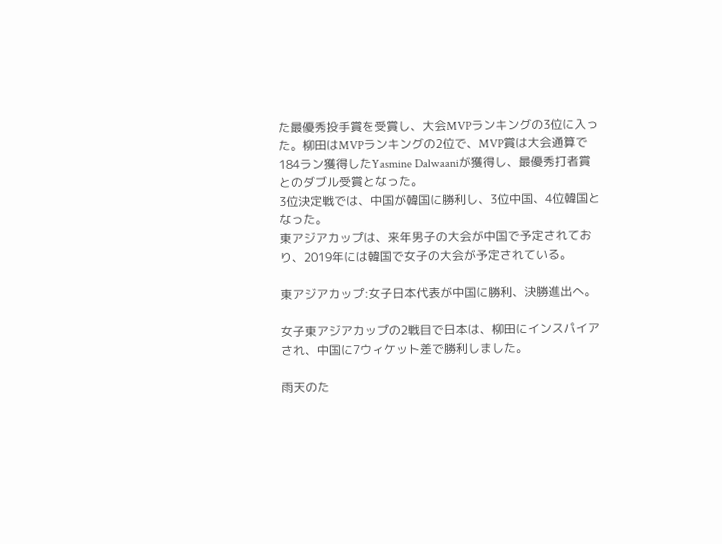た最優秀投手賞を受賞し、大会MVPランキングの3位に入った。柳田はMVPランキングの2位で、MVP賞は大会通算で184ラン獲得したYasmine Dalwaaniが獲得し、最優秀打者賞とのダブル受賞となった。
3位決定戦では、中国が韓国に勝利し、3位中国、4位韓国となった。
東アジアカップは、来年男子の大会が中国で予定されており、2019年には韓国で女子の大会が予定されている。

東アジアカップ:女子日本代表が中国に勝利、決勝進出へ。

女子東アジアカップの2戦目で日本は、柳田にインスパイアされ、中国に7ウィケット差で勝利しました。

雨天のた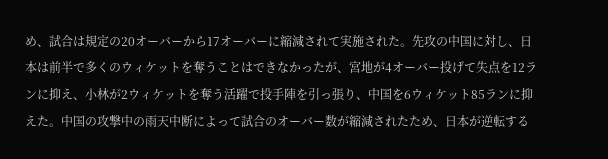め、試合は規定の20オーバーから17オーバーに縮減されて実施された。先攻の中国に対し、日本は前半で多くのウィケットを奪うことはできなかったが、宮地が4オーバー投げて失点を12ランに抑え、小林が2ウィケットを奪う活躍で投手陣を引っ張り、中国を6ウィケット85ランに抑えた。中国の攻撃中の雨天中断によって試合のオーバー数が縮減されたため、日本が逆転する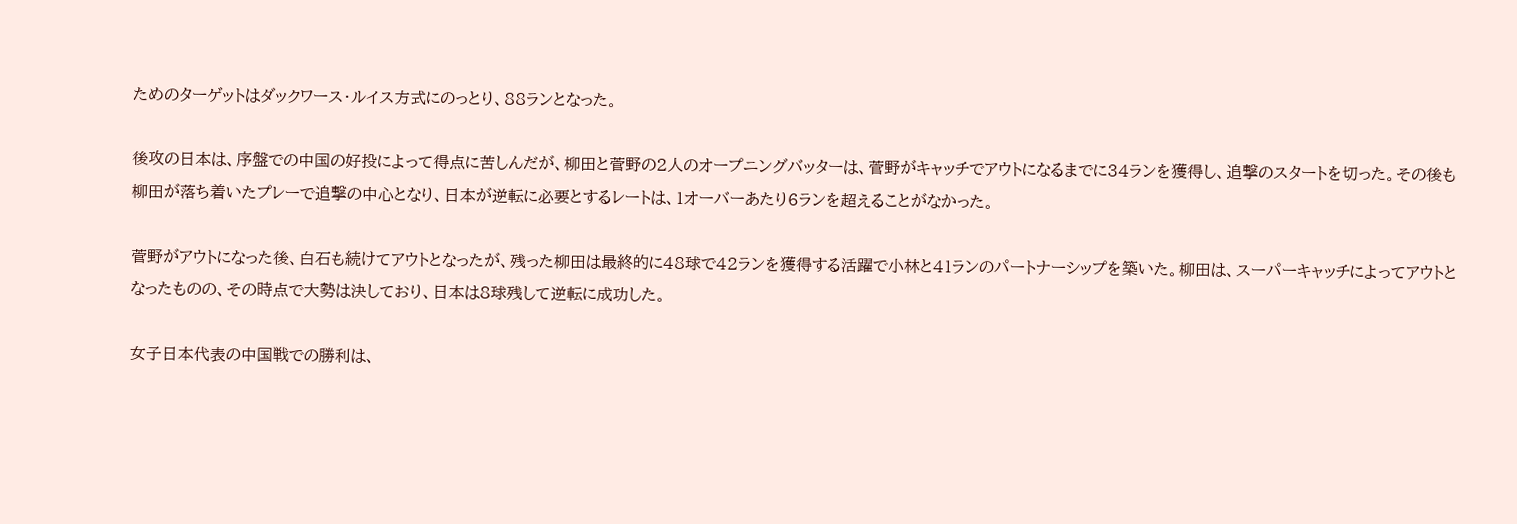ためのターゲットはダックワース・ルイス方式にのっとり、88ランとなった。

後攻の日本は、序盤での中国の好投によって得点に苦しんだが、柳田と菅野の2人のオープニングバッターは、菅野がキャッチでアウトになるまでに34ランを獲得し、追撃のスタートを切った。その後も柳田が落ち着いたプレーで追撃の中心となり、日本が逆転に必要とするレートは、1オーバーあたり6ランを超えることがなかった。

菅野がアウトになった後、白石も続けてアウトとなったが、残った柳田は最終的に48球で42ランを獲得する活躍で小林と41ランのパートナーシップを築いた。柳田は、スーパーキャッチによってアウトとなったものの、その時点で大勢は決しており、日本は8球残して逆転に成功した。

女子日本代表の中国戦での勝利は、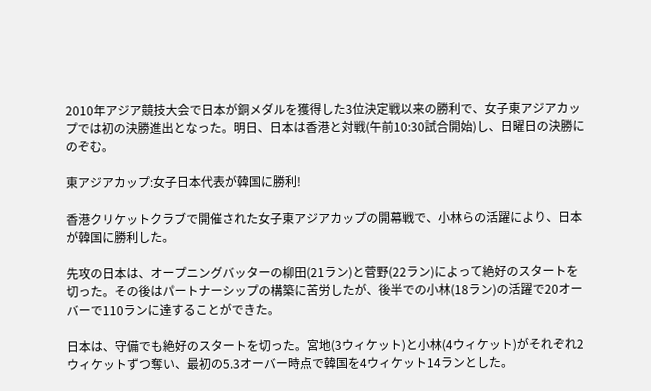2010年アジア競技大会で日本が銅メダルを獲得した3位決定戦以来の勝利で、女子東アジアカップでは初の決勝進出となった。明日、日本は香港と対戦(午前10:30試合開始)し、日曜日の決勝にのぞむ。

東アジアカップ:女子日本代表が韓国に勝利!

香港クリケットクラブで開催された女子東アジアカップの開幕戦で、小林らの活躍により、日本が韓国に勝利した。

先攻の日本は、オープニングバッターの柳田(21ラン)と菅野(22ラン)によって絶好のスタートを切った。その後はパートナーシップの構築に苦労したが、後半での小林(18ラン)の活躍で20オーバーで110ランに達することができた。

日本は、守備でも絶好のスタートを切った。宮地(3ウィケット)と小林(4ウィケット)がそれぞれ2ウィケットずつ奪い、最初の5.3オーバー時点で韓国を4ウィケット14ランとした。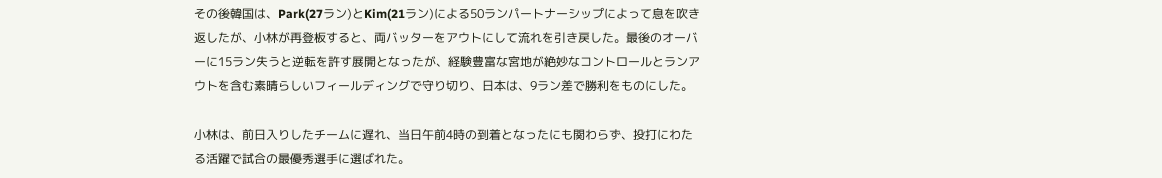その後韓国は、Park(27ラン)とKim(21ラン)による50ランパートナーシップによって息を吹き返したが、小林が再登板すると、両バッターをアウトにして流れを引き戻した。最後のオーバーに15ラン失うと逆転を許す展開となったが、経験豊富な宮地が絶妙なコントロールとランアウトを含む素晴らしいフィールディングで守り切り、日本は、9ラン差で勝利をものにした。

小林は、前日入りしたチームに遅れ、当日午前4時の到着となったにも関わらず、投打にわたる活躍で試合の最優秀選手に選ばれた。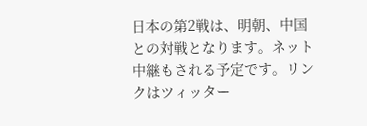日本の第2戦は、明朝、中国との対戦となります。ネット中継もされる予定です。リンクはツィッター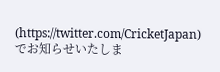(https://twitter.com/CricketJapan)でお知らせいたしま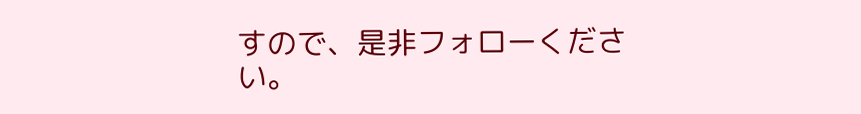すので、是非フォローください。